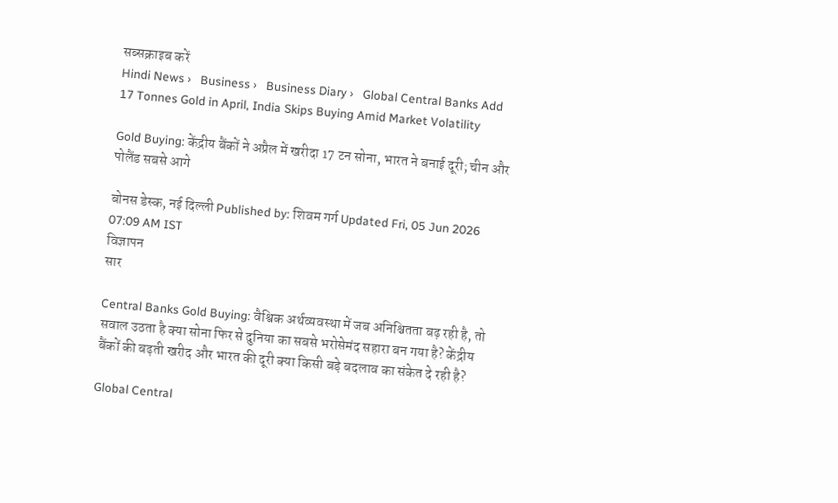सब्सक्राइब करें
Hindi News ›   Business ›   Business Diary ›   Global Central Banks Add 17 Tonnes Gold in April, India Skips Buying Amid Market Volatility

Gold Buying: केंद्रीय बैंकों ने अप्रैल में खरीदा 17 टन सोना, भारत ने बनाई दूरी; चीन और पोलैंड सबसे आगे

बोनस डेस्क, नई दिल्ली Published by: शिवम गर्ग Updated Fri, 05 Jun 2026 07:09 AM IST
विज्ञापन
सार

Central Banks Gold Buying: वैश्विक अर्थव्यवस्था में जब अनिश्चितता बढ़ रही है, तो सवाल उठता है क्या सोना फिर से दुनिया का सबसे भरोसेमंद सहारा बन गया है? केंद्रीय बैंकों की बढ़ती खरीद और भारत की दूरी क्या किसी बड़े बदलाव का संकेत दे रही है?

Global Central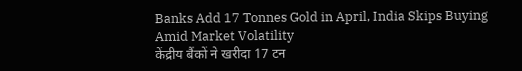Banks Add 17 Tonnes Gold in April, India Skips Buying Amid Market Volatility
केंद्रीय बैंकों ने खरीदा 17 टन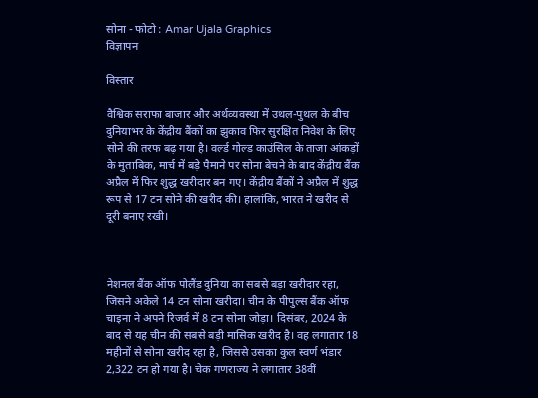सोना - फोटो : Amar Ujala Graphics
विज्ञापन

विस्तार

वैश्विक सराफा बाजार और अर्थव्यवस्था में उथल-पुथल के बीच दुनियाभर के केंद्रीय बैंकों का झुकाव फिर सुरक्षित निवेश के लिए सोने की तरफ बढ़ गया है। वर्ल्ड गोल्ड काउंसिल के ताजा आंकड़ों के मुताबिक, मार्च में बड़े पैमाने पर सोना बेचने के बाद केंद्रीय बैंक अप्रैल में फिर शुद्ध खरीदार बन गए। केंद्रीय बैंकों ने अप्रैल में शुद्ध रूप से 17 टन सोने की खरीद की। हालांकि, भारत ने खरीद से दूरी बनाए रखी।



नेशनल बैंक ऑफ पोलैंड दुनिया का सबसे बड़ा खरीदार रहा, जिसने अकेले 14 टन सोना खरीदा। चीन के पीपुल्स बैंक ऑफ चाइना ने अपने रिजर्व में 8 टन सोना जोड़ा। दिसंबर, 2024 के बाद से यह चीन की सबसे बड़ी मासिक खरीद है। वह लगातार 18 महीनों से सोना खरीद रहा है, जिससे उसका कुल स्वर्ण भंडार 2,322 टन हो गया है। चेक गणराज्य ने लगातार 38वीं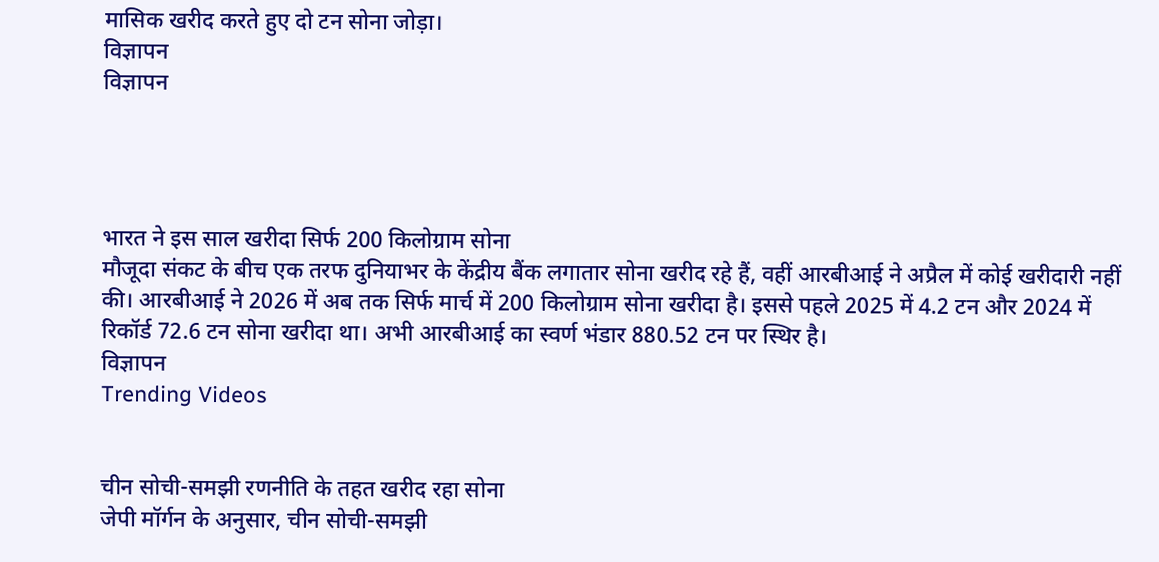मासिक खरीद करते हुए दो टन सोना जोड़ा।
विज्ञापन
विज्ञापन




भारत ने इस साल खरीदा सिर्फ 200 किलोग्राम सोना
मौजूदा संकट के बीच एक तरफ दुनियाभर के केंद्रीय बैंक लगातार सोना खरीद रहे हैं, वहीं आरबीआई ने अप्रैल में कोई खरीदारी नहीं की। आरबीआई ने 2026 में अब तक सिर्फ मार्च में 200 किलोग्राम सोना खरीदा है। इससे पहले 2025 में 4.2 टन और 2024 में रिकॉर्ड 72.6 टन सोना खरीदा था। अभी आरबीआई का स्वर्ण भंडार 880.52 टन पर स्थिर है।
विज्ञापन
Trending Videos


चीन सोची-समझी रणनीति के तहत खरीद रहा सोना
जेपी मॉर्गन के अनुसार, चीन सोची-समझी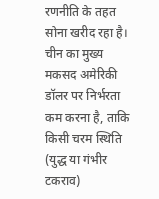रणनीति के तहत सोना खरीद रहा है। चीन का मुख्य मकसद अमेरिकी डॉलर पर निर्भरता कम करना है, ताकि किसी चरम स्थिति (युद्ध या गंभीर टकराव)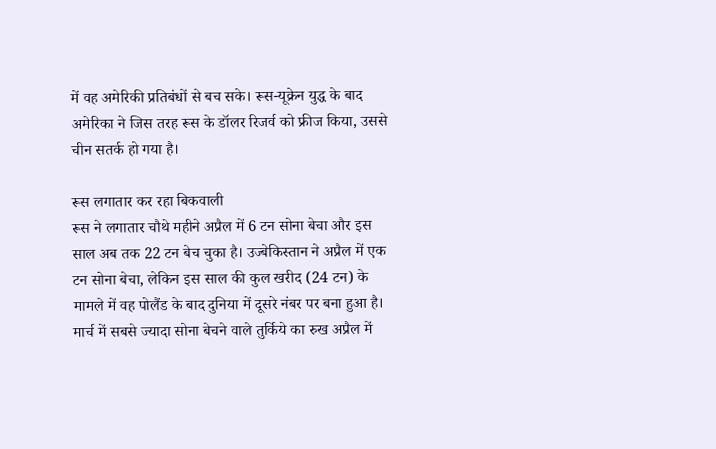में वह अमेरिकी प्रतिबंधों से बच सके। रूस-यूक्रेन युद्ध के बाद अमेरिका ने जिस तरह रूस के डॉलर रिजर्व को फ्रीज किया, उससे चीन सतर्क हो गया है।

रूस लगातार कर रहा बिकवाली
रूस ने लगातार चौथे महीने अप्रैल में 6 टन सोना बेचा और इस साल अब तक 22 टन बेच चुका है। उज्बेकिस्तान ने अप्रैल में एक टन सोना बेचा, लेकिन इस साल की कुल खरीद (24 टन) के मामले में वह पोलैंड के बाद दुनिया में दूसरे नंबर पर बना हुआ है। मार्च में सबसे ज्यादा सोना बेचने वाले तुर्किये का रुख अप्रैल में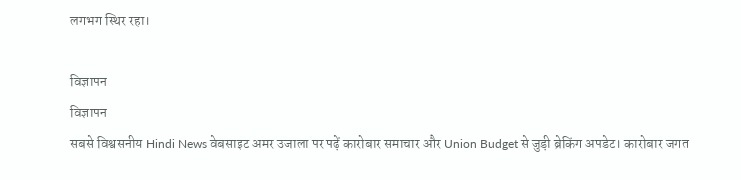लगभग स्थिर रहा।

विज्ञापन
विज्ञापन
सबसे विश्वसनीय Hindi News वेबसाइट अमर उजाला पर पढ़ें कारोबार समाचार और Union Budget से जुड़ी ब्रेकिंग अपडेट। कारोबार जगत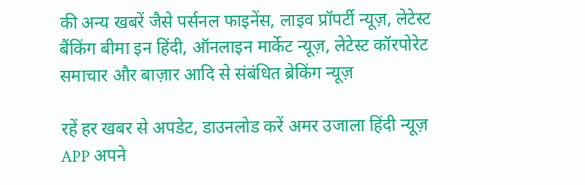की अन्य खबरें जैसे पर्सनल फाइनेंस, लाइव प्रॉपर्टी न्यूज़, लेटेस्ट बैंकिंग बीमा इन हिंदी, ऑनलाइन मार्केट न्यूज़, लेटेस्ट कॉरपोरेट समाचार और बाज़ार आदि से संबंधित ब्रेकिंग न्यूज़

रहें हर खबर से अपडेट, डाउनलोड करें अमर उजाला हिंदी न्यूज़ APP अपने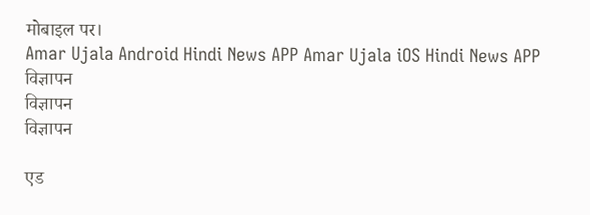मोबाइल पर।
Amar Ujala Android Hindi News APP Amar Ujala iOS Hindi News APP
विज्ञापन
विज्ञापन
विज्ञापन

एड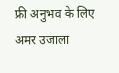फ्री अनुभव के लिए अमर उजाला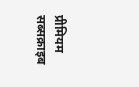प्रीमियम सब्सक्राइब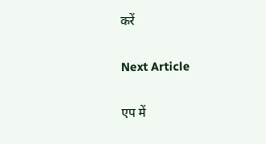करें

Next Article

एप में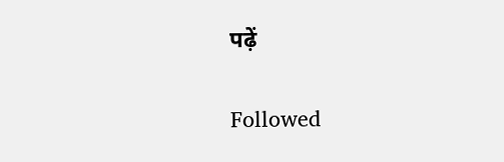पढ़ें

Followed